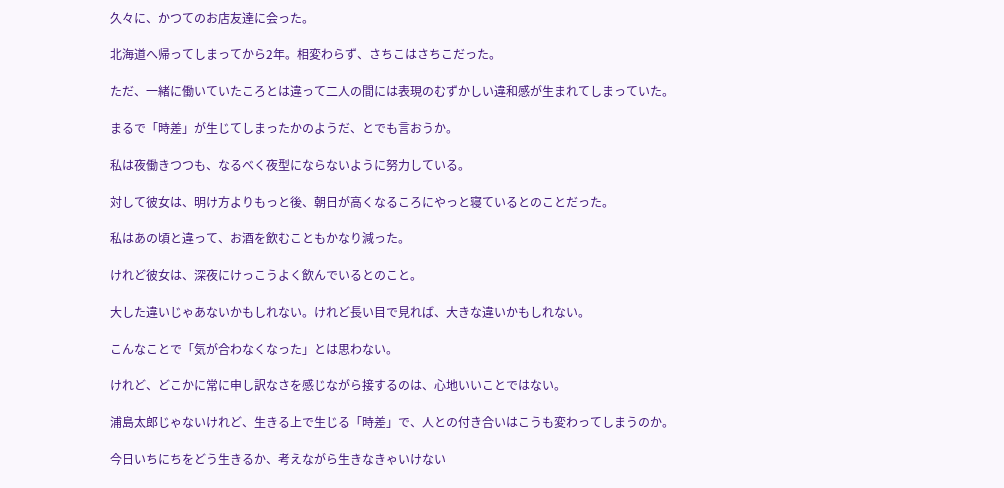久々に、かつてのお店友達に会った。

北海道へ帰ってしまってから2年。相変わらず、さちこはさちこだった。

ただ、一緒に働いていたころとは違って二人の間には表現のむずかしい違和感が生まれてしまっていた。

まるで「時差」が生じてしまったかのようだ、とでも言おうか。

私は夜働きつつも、なるべく夜型にならないように努力している。

対して彼女は、明け方よりもっと後、朝日が高くなるころにやっと寝ているとのことだった。

私はあの頃と違って、お酒を飲むこともかなり減った。

けれど彼女は、深夜にけっこうよく飲んでいるとのこと。

大した違いじゃあないかもしれない。けれど長い目で見れば、大きな違いかもしれない。

こんなことで「気が合わなくなった」とは思わない。

けれど、どこかに常に申し訳なさを感じながら接するのは、心地いいことではない。

浦島太郎じゃないけれど、生きる上で生じる「時差」で、人との付き合いはこうも変わってしまうのか。

今日いちにちをどう生きるか、考えながら生きなきゃいけない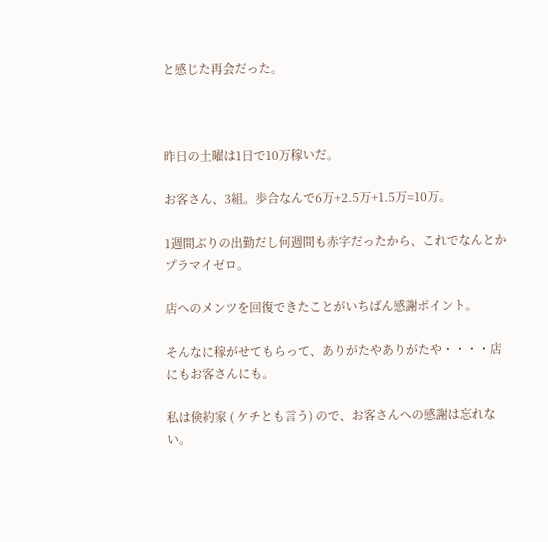と感じた再会だった。



昨日の土曜は1日で10万稼いだ。

お客さん、3組。歩合なんで6万+2.5万+1.5万=10万。

1週間ぶりの出勤だし何週間も赤字だったから、これでなんとかプラマイゼロ。

店へのメンツを回復できたことがいちばん感謝ポイント。

そんなに稼がせてもらって、ありがたやありがたや・・・・店にもお客さんにも。

私は倹約家 ( ケチとも言う) ので、お客さんへの感謝は忘れない。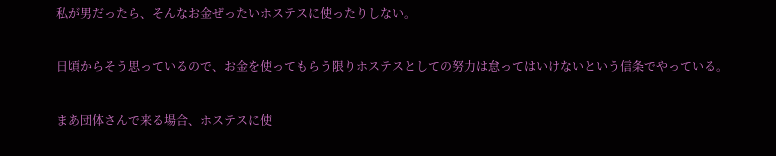私が男だったら、そんなお金ぜったいホステスに使ったりしない。

日頃からそう思っているので、お金を使ってもらう限りホステスとしての努力は怠ってはいけないという信条でやっている。

まあ団体さんで来る場合、ホステスに使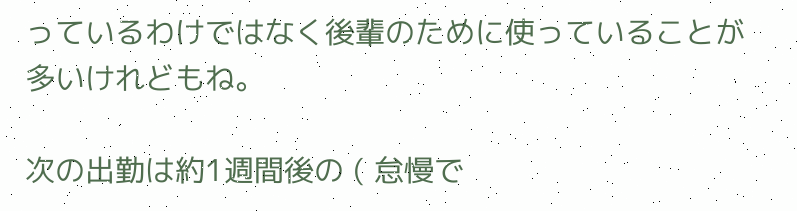っているわけではなく後輩のために使っていることが多いけれどもね。

次の出勤は約1週間後の ( 怠慢で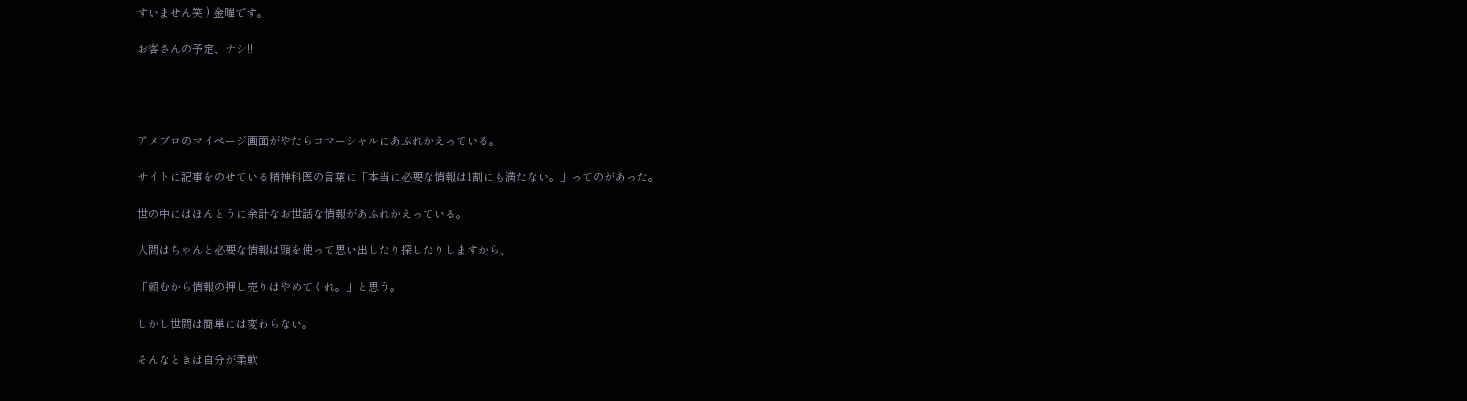すいません笑 ) 金曜です。

お客さんの予定、ナシ!!




アメブロのマイページ画面がやたらコマーシャルにあふれかえっている。

サイトに記事をのせている精神科医の言葉に「本当に必要な情報は1割にも満たない。」ってのがあった。

世の中にはほんとうに余計なお世話な情報があふれかえっている。

人間はちゃんと必要な情報は頭を使って思い出したり探したりしますから、

「頼むから情報の押し売りはやめてくれ。」と思う。

しかし世間は簡単には変わらない。

そんなときは自分が柔軟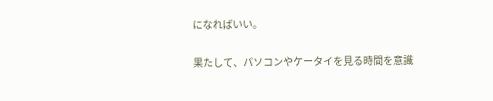になればいい。

果たして、パソコンやケータイを見る時間を意識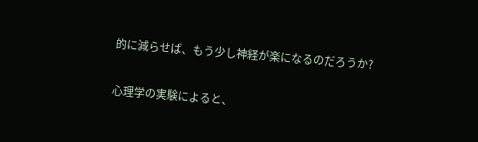的に減らせば、もう少し神経が楽になるのだろうか?

心理学の実験によると、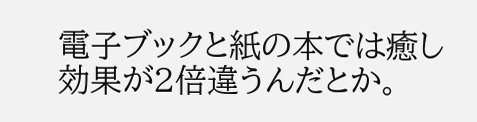電子ブックと紙の本では癒し効果が2倍違うんだとか。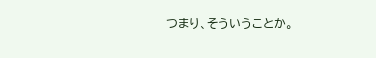つまり、そういうことか。